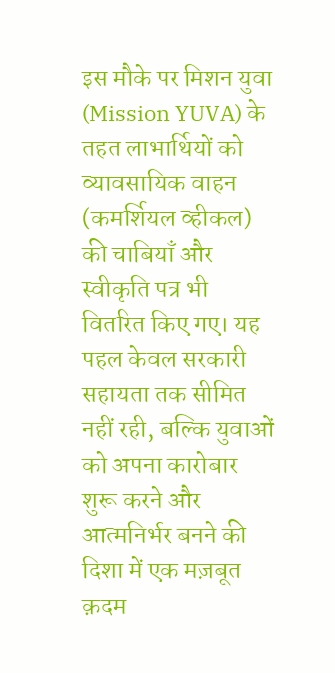इस मौके पर मिशन युवा (Mission YUVA) के तहत लाभार्थियों को व्यावसायिक वाहन (कमर्शियल व्हीकल) की चाबियाँ और स्वीकृति पत्र भी वितरित किए गए। यह पहल केवल सरकारी सहायता तक सीमित नहीं रही, बल्कि युवाओं को अपना कारोबार शुरू करने और आत्मनिर्भर बनने की दिशा में एक मज़बूत क़दम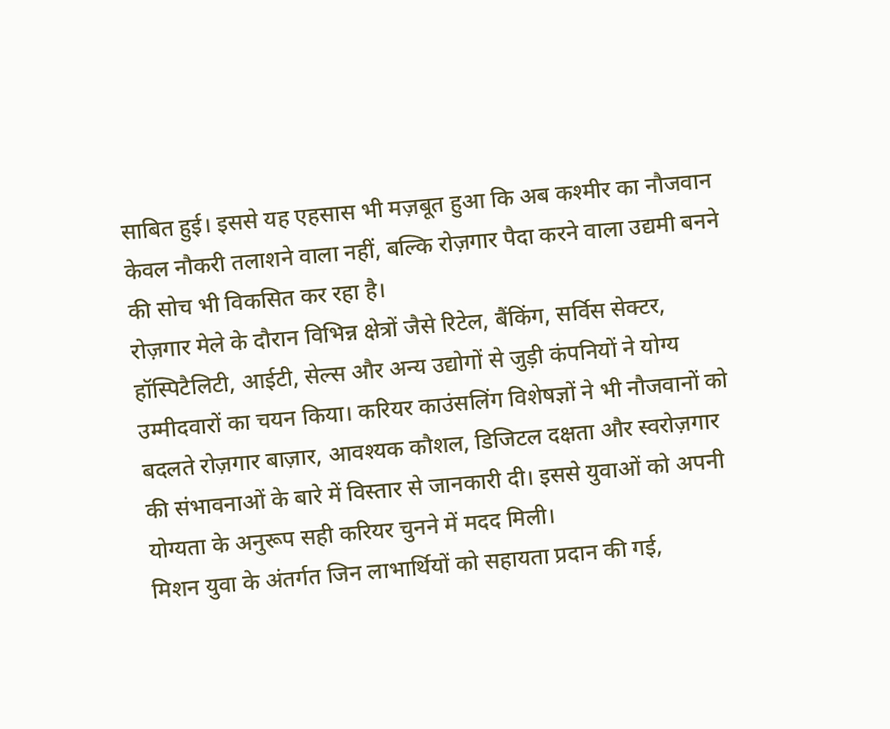साबित हुई। इससे यह एहसास भी मज़बूत हुआ कि अब कश्मीर का नौजवान केवल नौकरी तलाशने वाला नहीं, बल्कि रोज़गार पैदा करने वाला उद्यमी बनने की सोच भी विकसित कर रहा है।
रोज़गार मेले के दौरान विभिन्न क्षेत्रों जैसे रिटेल, बैंकिंग, सर्विस सेक्टर, हॉस्पिटैलिटी, आईटी, सेल्स और अन्य उद्योगों से जुड़ी कंपनियों ने योग्य उम्मीदवारों का चयन किया। करियर काउंसलिंग विशेषज्ञों ने भी नौजवानों को बदलते रोज़गार बाज़ार, आवश्यक कौशल, डिजिटल दक्षता और स्वरोज़गार की संभावनाओं के बारे में विस्तार से जानकारी दी। इससे युवाओं को अपनी योग्यता के अनुरूप सही करियर चुनने में मदद मिली।
मिशन युवा के अंतर्गत जिन लाभार्थियों को सहायता प्रदान की गई,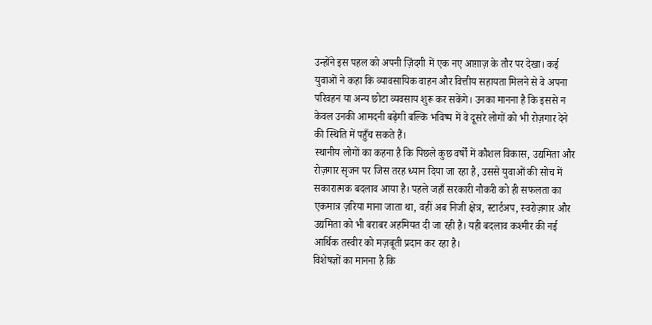उन्होंने इस पहल को अपनी ज़िंदगी में एक नए आग़ाज़ के तौर पर देखा। कई युवाओं ने कहा कि व्यावसायिक वाहन और वित्तीय सहायता मिलने से वे अपना परिवहन या अन्य छोटा व्यवसाय शुरू कर सकेंगे। उनका मानना है कि इससे न केवल उनकी आमदनी बढ़ेगी बल्कि भविष्य में वे दूसरे लोगों को भी रोज़गार देने की स्थिति में पहुँच सकते हैं।
स्थानीय लोगों का कहना है कि पिछले कुछ वर्षों में कौशल विकास, उद्यमिता और रोज़गार सृजन पर जिस तरह ध्यान दिया जा रहा है, उससे युवाओं की सोच में सकारात्मक बदलाव आया है। पहले जहाँ सरकारी नौकरी को ही सफलता का एकमात्र ज़रिया माना जाता था, वहीं अब निजी क्षेत्र, स्टार्टअप, स्वरोज़गार और उद्यमिता को भी बराबर अहमियत दी जा रही है। यही बदलाव कश्मीर की नई आर्थिक तस्वीर को मज़बूती प्रदान कर रहा है।
विशेषज्ञों का मानना है कि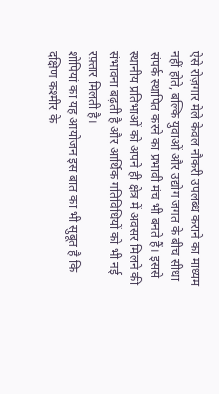ऐसे रोज़गार मेले केवल नौकरी उपलब्ध कराने का माध्यम नहीं होते, बल्कि युवाओं और उद्योग जगत के बीच सीधा संपर्क स्थापित करने का प्रभावी मंच भी बनते हैं। इससे स्थानीय प्रतिभाओं को अपने ही क्षेत्र में अवसर मिलने की संभावना बढ़ती है और आर्थिक गतिविधियों को भी नई रफ़्तार मिलती है।
शोपियां का यह आयोजन इस बात का भी सुबूत है कि दक्षिण कश्मीर के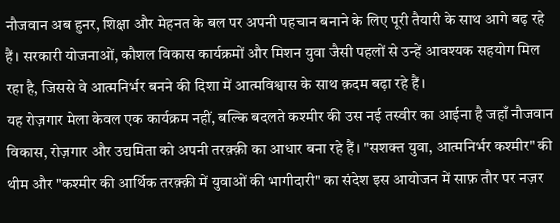नौजवान अब हुनर, शिक्षा और मेहनत के बल पर अपनी पहचान बनाने के लिए पूरी तैयारी के साथ आगे बढ़ रहे हैं। सरकारी योजनाओं, कौशल विकास कार्यक्रमों और मिशन युवा जैसी पहलों से उन्हें आवश्यक सहयोग मिल रहा है, जिससे वे आत्मनिर्भर बनने की दिशा में आत्मविश्वास के साथ क़दम बढ़ा रहे हैं।
यह रोज़गार मेला केवल एक कार्यक्रम नहीं, बल्कि बदलते कश्मीर की उस नई तस्वीर का आईना है जहाँ नौजवान विकास, रोज़गार और उद्यमिता को अपनी तरक़्क़ी का आधार बना रहे हैं। "सशक्त युवा, आत्मनिर्भर कश्मीर" की थीम और "कश्मीर की आर्थिक तरक़्क़ी में युवाओं की भागीदारी" का संदेश इस आयोजन में साफ़ तौर पर नज़र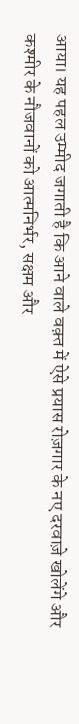आया। यह पहल उम्मीद जगाती है कि आने वाले वक़्त में ऐसे प्रयास रोज़गार के नए दरवाज़े खोलेंगे और कश्मीर के नौजवानों को आत्मनिर्भर, सक्षम और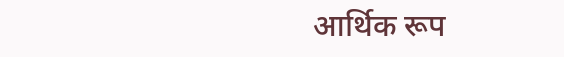आर्थिक रूप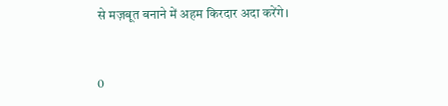से मज़बूत बनाने में अहम किरदार अदा करेंगे।


0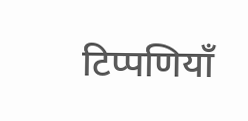टिप्पणियाँ